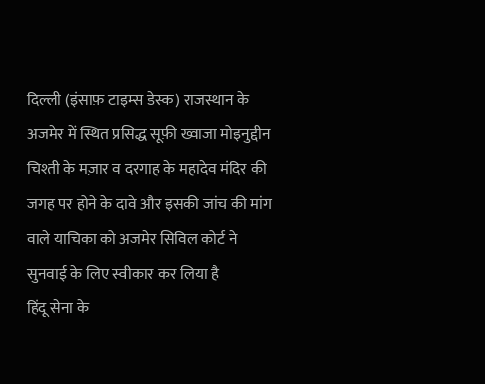दिल्ली (इंसाफ़ टाइम्स डेस्क) राजस्थान के अजमेर में स्थित प्रसिद्ध सूफ़ी ख्वाजा मोइनुद्दीन चिश्ती के मज़ार व दरगाह के महादेव मंदिर की जगह पर होने के दावे और इसकी जांच की मांग वाले याचिका को अजमेर सिविल कोर्ट ने सुनवाई के लिए स्वीकार कर लिया है
हिंदू सेना के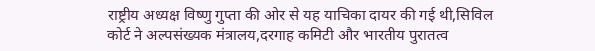राष्ट्रीय अध्यक्ष विष्णु गुप्ता की ओर से यह याचिका दायर की गई थी,सिविल कोर्ट ने अल्पसंख्यक मंत्रालय,दरगाह कमिटी और भारतीय पुरातत्व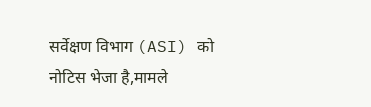सर्वेक्षण विभाग (ASI) को नोटिस भेजा है,मामले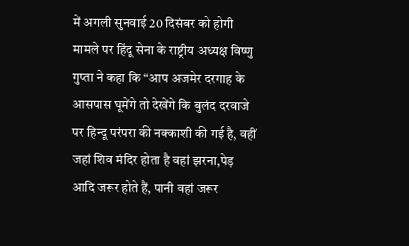में अगली सुनवाई 20 दिसंबर को होगी
मामले पर हिंदू सेना के राष्ट्रीय अध्यक्ष विष्णु गुप्ता ने कहा कि “आप अजमेर दरगाह के आसपास घूमेंगे तो देखेंगे कि बुलंद दरवाजे पर हिन्दू परंपरा की नक्काशी की गई है, वहीं जहां शिव मंदिर होता है वहां झरना,पेड़ आदि जरूर होते हैं, पानी वहां जरूर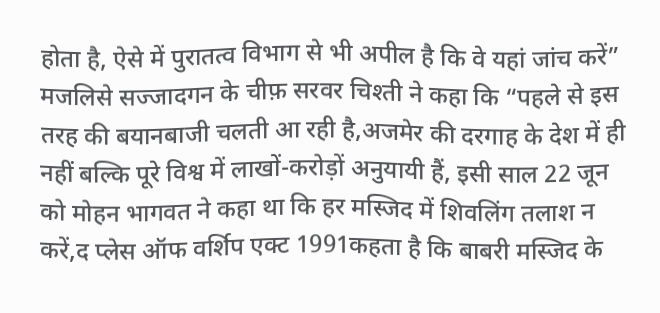होता है, ऐसे में पुरातत्व विभाग से भी अपील है कि वे यहां जांच करें”
मजलिसे सज्जादगन के चीफ़ सरवर चिश्ती ने कहा कि “पहले से इस तरह की बयानबाजी चलती आ रही है,अजमेर की दरगाह के देश में ही नहीं बल्कि पूरे विश्व में लाखों-करोड़ों अनुयायी हैं, इसी साल 22 जून को मोहन भागवत ने कहा था कि हर मस्जिद में शिवलिंग तलाश न करें,द प्लेस ऑफ वर्शिप एक्ट 1991कहता है कि बाबरी मस्जिद के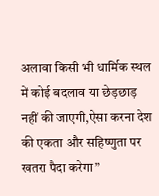अलावा किसी भी धार्मिक स्थल में कोई बदलाव या छेड़छाड़ नहीं की जाएगी,ऐसा करना देश की एकता और सहिष्णुता पर खतरा पैदा करेगा”